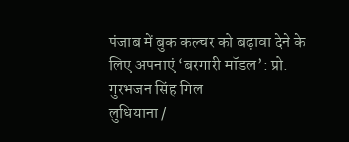पंजाब में बुक कल्चर को बढ़ावा देने के लिए अपनाएं ‘बरगारी मॉडल’: प्रो. गुरभजन सिंह गिल
लुधियाना /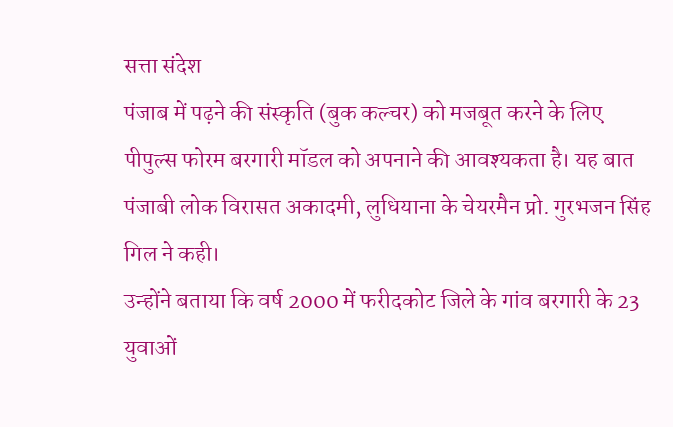सत्ता संदेश
पंजाब में पढ़ने की संस्कृति (बुक कल्चर) को मजबूत करने के लिए पीपुल्स फोरम बरगारी मॉडल को अपनाने की आवश्यकता है। यह बात पंजाबी लोक विरासत अकादमी, लुधियाना के चेयरमैन प्रो. गुरभजन सिंह गिल ने कही।
उन्होंने बताया कि वर्ष 2000 में फरीदकोट जिले के गांव बरगारी के 23 युवाओं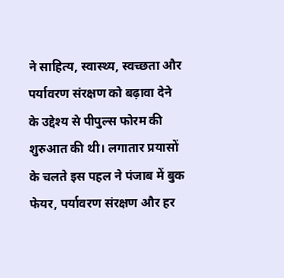ने साहित्य, स्वास्थ्य, स्वच्छता और पर्यावरण संरक्षण को बढ़ावा देने के उद्देश्य से पीपुल्स फोरम की शुरुआत की थी। लगातार प्रयासों के चलते इस पहल ने पंजाब में बुक फेयर, पर्यावरण संरक्षण और हर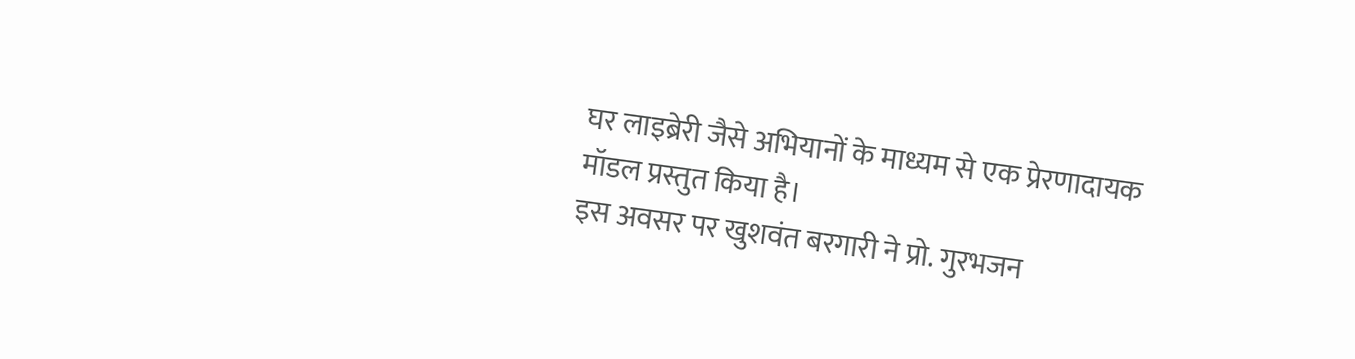घर लाइब्रेरी जैसे अभियानों के माध्यम से एक प्रेरणादायक मॉडल प्रस्तुत किया है।
इस अवसर पर खुशवंत बरगारी ने प्रो. गुरभजन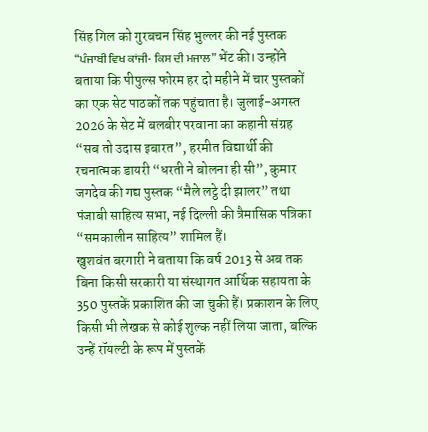सिंह गिल को गुरबचन सिंह भुल्लर की नई पुस्तक “ਪੰਜਾਬੀ ਵਿਖ ਕਾਂਜੀ- ਕਿਸ ਦੀ ਮਜਾਲ” भेंट की। उन्होंने बताया कि पीपुल्स फोरम हर दो महीने में चार पुस्तकों का एक सेट पाठकों तक पहुंचाता है। जुलाई-अगस्त 2026 के सेट में बलबीर परवाना का कहानी संग्रह “सब तो उदास इबारत”, हरमीत विद्यार्थी की रचनात्मक डायरी “धरती ने बोलना ही सी”, कुमार जगदेव की गद्य पुस्तक “मैले लट्ठे दी झालर” तथा पंजाबी साहित्य सभा, नई दिल्ली की त्रैमासिक पत्रिका “समकालीन साहित्य” शामिल हैं।
खुशवंत बरगारी ने बताया कि वर्ष 2013 से अब तक बिना किसी सरकारी या संस्थागत आर्थिक सहायता के 350 पुस्तकें प्रकाशित की जा चुकी हैं। प्रकाशन के लिए किसी भी लेखक से कोई शुल्क नहीं लिया जाता, बल्कि उन्हें रॉयल्टी के रूप में पुस्तकें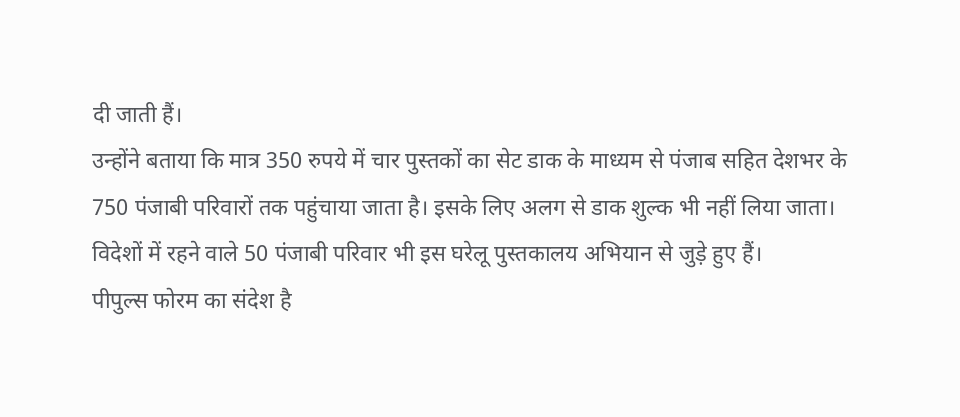दी जाती हैं।
उन्होंने बताया कि मात्र 350 रुपये में चार पुस्तकों का सेट डाक के माध्यम से पंजाब सहित देशभर के 750 पंजाबी परिवारों तक पहुंचाया जाता है। इसके लिए अलग से डाक शुल्क भी नहीं लिया जाता। विदेशों में रहने वाले 50 पंजाबी परिवार भी इस घरेलू पुस्तकालय अभियान से जुड़े हुए हैं।
पीपुल्स फोरम का संदेश है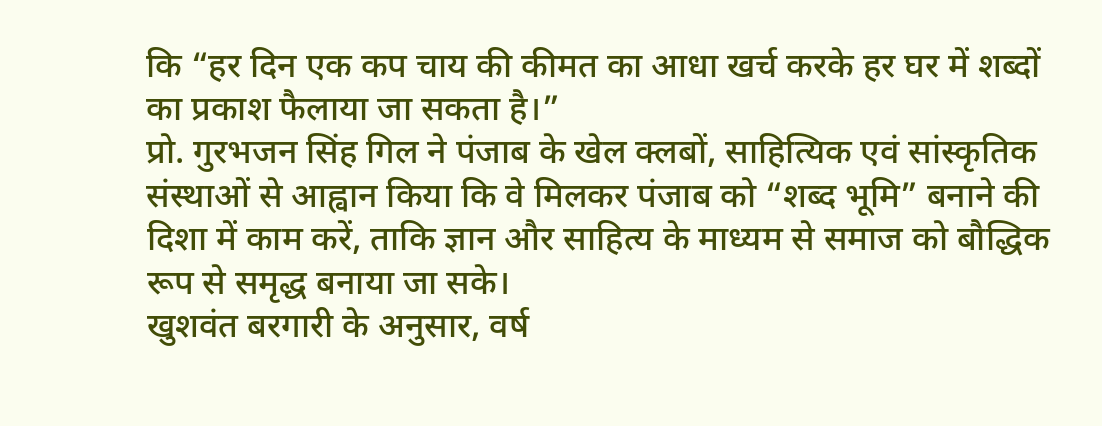कि “हर दिन एक कप चाय की कीमत का आधा खर्च करके हर घर में शब्दों का प्रकाश फैलाया जा सकता है।”
प्रो. गुरभजन सिंह गिल ने पंजाब के खेल क्लबों, साहित्यिक एवं सांस्कृतिक संस्थाओं से आह्वान किया कि वे मिलकर पंजाब को “शब्द भूमि” बनाने की दिशा में काम करें, ताकि ज्ञान और साहित्य के माध्यम से समाज को बौद्धिक रूप से समृद्ध बनाया जा सके।
खुशवंत बरगारी के अनुसार, वर्ष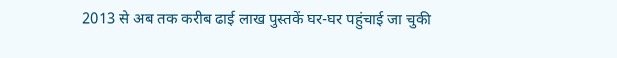2013 से अब तक करीब ढाई लाख पुस्तकें घर-घर पहुंचाई जा चुकी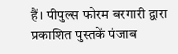हैं। पीपुल्स फोरम बरगारी द्वारा प्रकाशित पुस्तकें पंजाब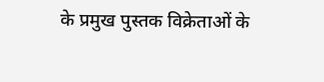के प्रमुख पुस्तक विक्रेताओं के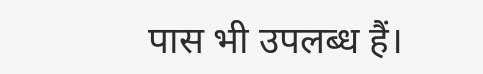पास भी उपलब्ध हैं।